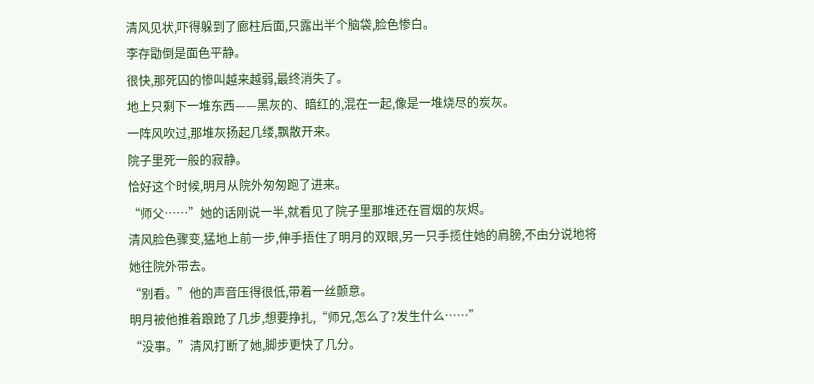清风见状,吓得躲到了廊柱后面,只露出半个脑袋,脸色惨白。
李存勖倒是面色平静。
很快,那死囚的惨叫越来越弱,最终消失了。
地上只剩下一堆东西——黑灰的、暗红的,混在一起,像是一堆烧尽的炭灰。
一阵风吹过,那堆灰扬起几缕,飘散开来。
院子里死一般的寂静。
恰好这个时候,明月从院外匆匆跑了进来。
“师父……”她的话刚说一半,就看见了院子里那堆还在冒烟的灰烬。
清风脸色骤变,猛地上前一步,伸手捂住了明月的双眼,另一只手揽住她的肩膀,不由分说地将她往院外带去。
“别看。”他的声音压得很低,带着一丝颤意。
明月被他推着踉跄了几步,想要挣扎,“师兄,怎么了?发生什么……”
“没事。”清风打断了她,脚步更快了几分。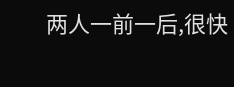两人一前一后,很快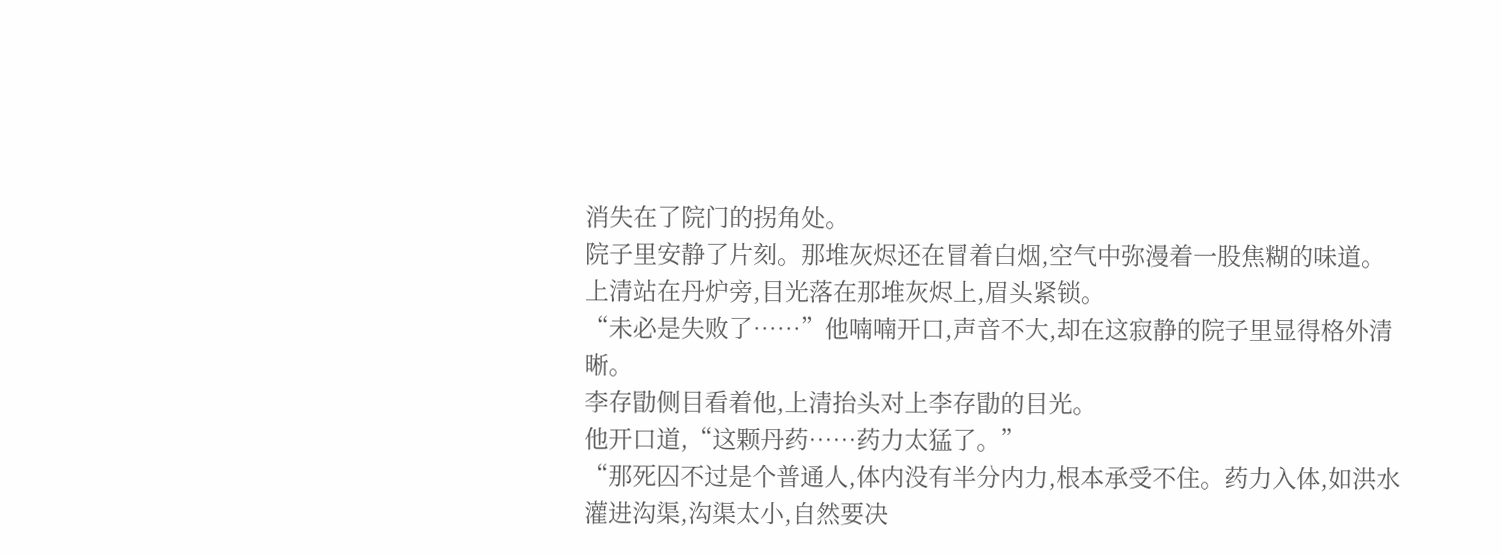消失在了院门的拐角处。
院子里安静了片刻。那堆灰烬还在冒着白烟,空气中弥漫着一股焦糊的味道。
上清站在丹炉旁,目光落在那堆灰烬上,眉头紧锁。
“未必是失败了……”他喃喃开口,声音不大,却在这寂静的院子里显得格外清晰。
李存勖侧目看着他,上清抬头对上李存勖的目光。
他开口道,“这颗丹药……药力太猛了。”
“那死囚不过是个普通人,体内没有半分内力,根本承受不住。药力入体,如洪水灌进沟渠,沟渠太小,自然要决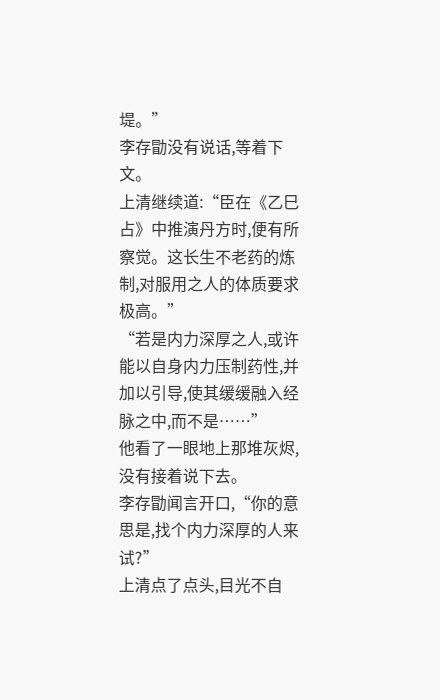堤。”
李存勖没有说话,等着下文。
上清继续道:“臣在《乙巳占》中推演丹方时,便有所察觉。这长生不老药的炼制,对服用之人的体质要求极高。”
“若是内力深厚之人,或许能以自身内力压制药性,并加以引导,使其缓缓融入经脉之中,而不是……”
他看了一眼地上那堆灰烬,没有接着说下去。
李存勖闻言开口,“你的意思是,找个内力深厚的人来试?”
上清点了点头,目光不自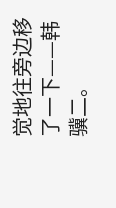觉地往旁边移了一下——韩骥二。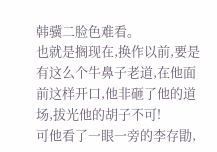韩骥二脸色难看。
也就是搁现在,换作以前,要是有这么个牛鼻子老道,在他面前这样开口,他非砸了他的道场,拔光他的胡子不可!
可他看了一眼一旁的李存勖,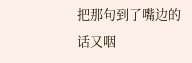把那句到了嘴边的话又咽